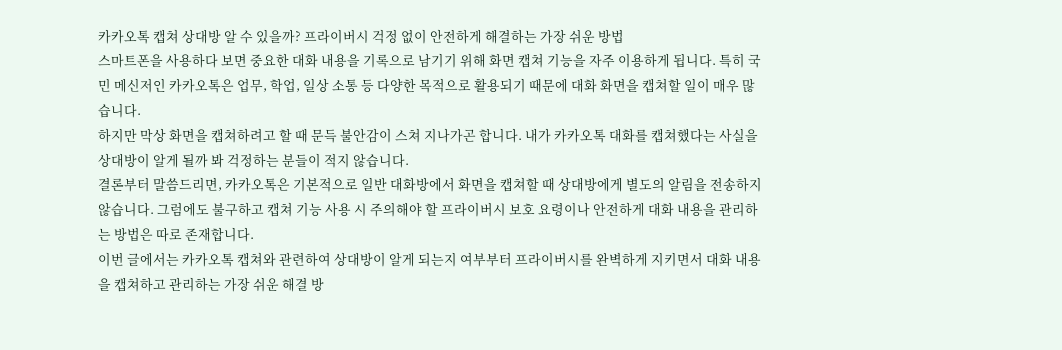카카오톡 캡쳐 상대방 알 수 있을까? 프라이버시 걱정 없이 안전하게 해결하는 가장 쉬운 방법
스마트폰을 사용하다 보면 중요한 대화 내용을 기록으로 남기기 위해 화면 캡쳐 기능을 자주 이용하게 됩니다. 특히 국민 메신저인 카카오톡은 업무, 학업, 일상 소통 등 다양한 목적으로 활용되기 때문에 대화 화면을 캡쳐할 일이 매우 많습니다.
하지만 막상 화면을 캡쳐하려고 할 때 문득 불안감이 스쳐 지나가곤 합니다. 내가 카카오톡 대화를 캡쳐했다는 사실을 상대방이 알게 될까 봐 걱정하는 분들이 적지 않습니다.
결론부터 말씀드리면, 카카오톡은 기본적으로 일반 대화방에서 화면을 캡쳐할 때 상대방에게 별도의 알림을 전송하지 않습니다. 그럼에도 불구하고 캡쳐 기능 사용 시 주의해야 할 프라이버시 보호 요령이나 안전하게 대화 내용을 관리하는 방법은 따로 존재합니다.
이번 글에서는 카카오톡 캡쳐와 관련하여 상대방이 알게 되는지 여부부터 프라이버시를 완벽하게 지키면서 대화 내용을 캡쳐하고 관리하는 가장 쉬운 해결 방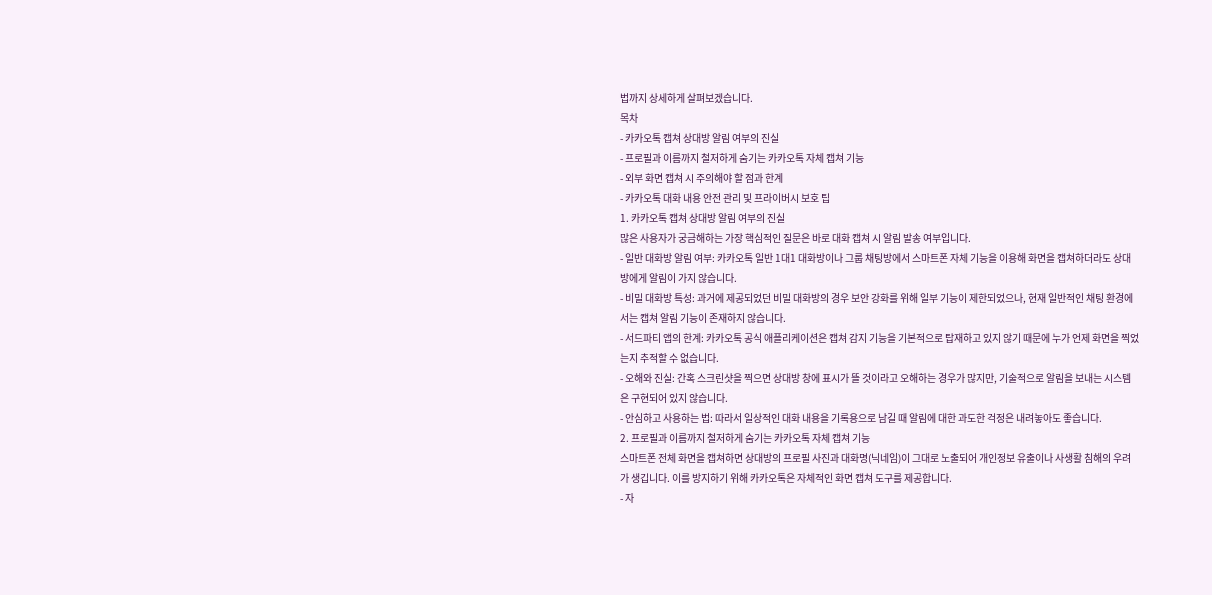법까지 상세하게 살펴보겠습니다.
목차
- 카카오톡 캡쳐 상대방 알림 여부의 진실
- 프로필과 이름까지 철저하게 숨기는 카카오톡 자체 캡쳐 기능
- 외부 화면 캡쳐 시 주의해야 할 점과 한계
- 카카오톡 대화 내용 안전 관리 및 프라이버시 보호 팁
1. 카카오톡 캡쳐 상대방 알림 여부의 진실
많은 사용자가 궁금해하는 가장 핵심적인 질문은 바로 대화 캡쳐 시 알림 발송 여부입니다.
- 일반 대화방 알림 여부: 카카오톡 일반 1대1 대화방이나 그룹 채팅방에서 스마트폰 자체 기능을 이용해 화면을 캡쳐하더라도 상대방에게 알림이 가지 않습니다.
- 비밀 대화방 특성: 과거에 제공되었던 비밀 대화방의 경우 보안 강화를 위해 일부 기능이 제한되었으나, 현재 일반적인 채팅 환경에서는 캡쳐 알림 기능이 존재하지 않습니다.
- 서드파티 앱의 한계: 카카오톡 공식 애플리케이션은 캡쳐 감지 기능을 기본적으로 탑재하고 있지 않기 때문에 누가 언제 화면을 찍었는지 추적할 수 없습니다.
- 오해와 진실: 간혹 스크린샷을 찍으면 상대방 창에 표시가 뜰 것이라고 오해하는 경우가 많지만, 기술적으로 알림을 보내는 시스템은 구현되어 있지 않습니다.
- 안심하고 사용하는 법: 따라서 일상적인 대화 내용을 기록용으로 남길 때 알림에 대한 과도한 걱정은 내려놓아도 좋습니다.
2. 프로필과 이름까지 철저하게 숨기는 카카오톡 자체 캡쳐 기능
스마트폰 전체 화면을 캡쳐하면 상대방의 프로필 사진과 대화명(닉네임)이 그대로 노출되어 개인정보 유출이나 사생활 침해의 우려가 생깁니다. 이를 방지하기 위해 카카오톡은 자체적인 화면 캡쳐 도구를 제공합니다.
- 자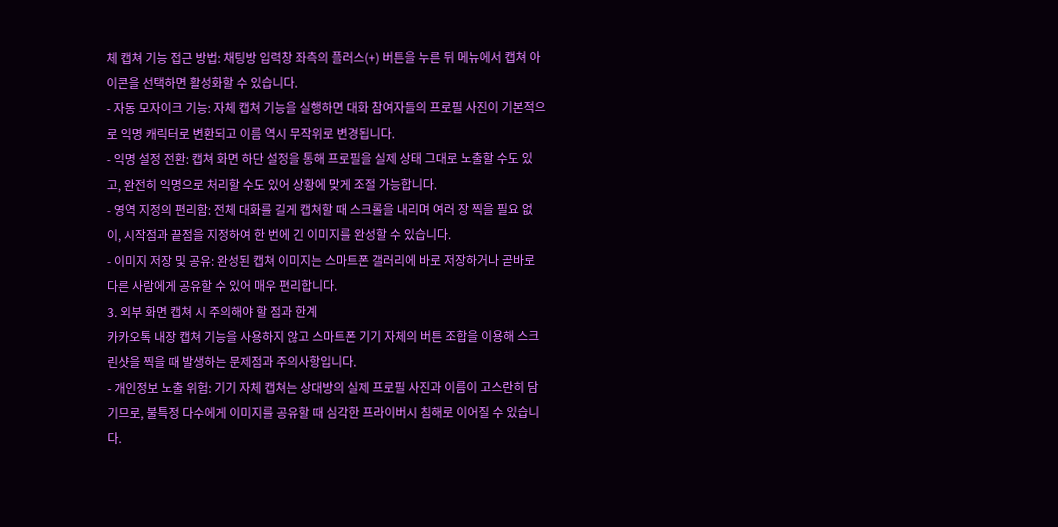체 캡쳐 기능 접근 방법: 채팅방 입력창 좌측의 플러스(+) 버튼을 누른 뒤 메뉴에서 캡쳐 아이콘을 선택하면 활성화할 수 있습니다.
- 자동 모자이크 기능: 자체 캡쳐 기능을 실행하면 대화 참여자들의 프로필 사진이 기본적으로 익명 캐릭터로 변환되고 이름 역시 무작위로 변경됩니다.
- 익명 설정 전환: 캡쳐 화면 하단 설정을 통해 프로필을 실제 상태 그대로 노출할 수도 있고, 완전히 익명으로 처리할 수도 있어 상황에 맞게 조절 가능합니다.
- 영역 지정의 편리함: 전체 대화를 길게 캡쳐할 때 스크롤을 내리며 여러 장 찍을 필요 없이, 시작점과 끝점을 지정하여 한 번에 긴 이미지를 완성할 수 있습니다.
- 이미지 저장 및 공유: 완성된 캡쳐 이미지는 스마트폰 갤러리에 바로 저장하거나 곧바로 다른 사람에게 공유할 수 있어 매우 편리합니다.
3. 외부 화면 캡쳐 시 주의해야 할 점과 한계
카카오톡 내장 캡쳐 기능을 사용하지 않고 스마트폰 기기 자체의 버튼 조합을 이용해 스크린샷을 찍을 때 발생하는 문제점과 주의사항입니다.
- 개인정보 노출 위험: 기기 자체 캡쳐는 상대방의 실제 프로필 사진과 이름이 고스란히 담기므로, 불특정 다수에게 이미지를 공유할 때 심각한 프라이버시 침해로 이어질 수 있습니다.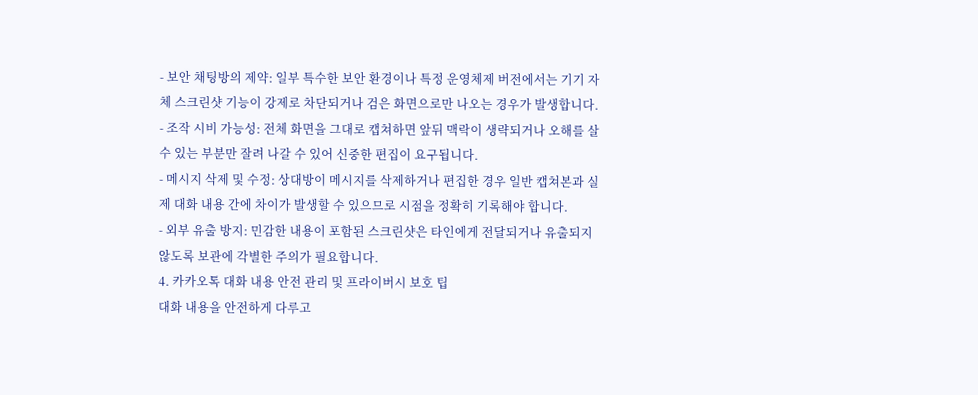- 보안 채팅방의 제약: 일부 특수한 보안 환경이나 특정 운영체제 버전에서는 기기 자체 스크린샷 기능이 강제로 차단되거나 검은 화면으로만 나오는 경우가 발생합니다.
- 조작 시비 가능성: 전체 화면을 그대로 캡쳐하면 앞뒤 맥락이 생략되거나 오해를 살 수 있는 부분만 잘려 나갈 수 있어 신중한 편집이 요구됩니다.
- 메시지 삭제 및 수정: 상대방이 메시지를 삭제하거나 편집한 경우 일반 캡쳐본과 실제 대화 내용 간에 차이가 발생할 수 있으므로 시점을 정확히 기록해야 합니다.
- 외부 유출 방지: 민감한 내용이 포함된 스크린샷은 타인에게 전달되거나 유출되지 않도록 보관에 각별한 주의가 필요합니다.
4. 카카오톡 대화 내용 안전 관리 및 프라이버시 보호 팁
대화 내용을 안전하게 다루고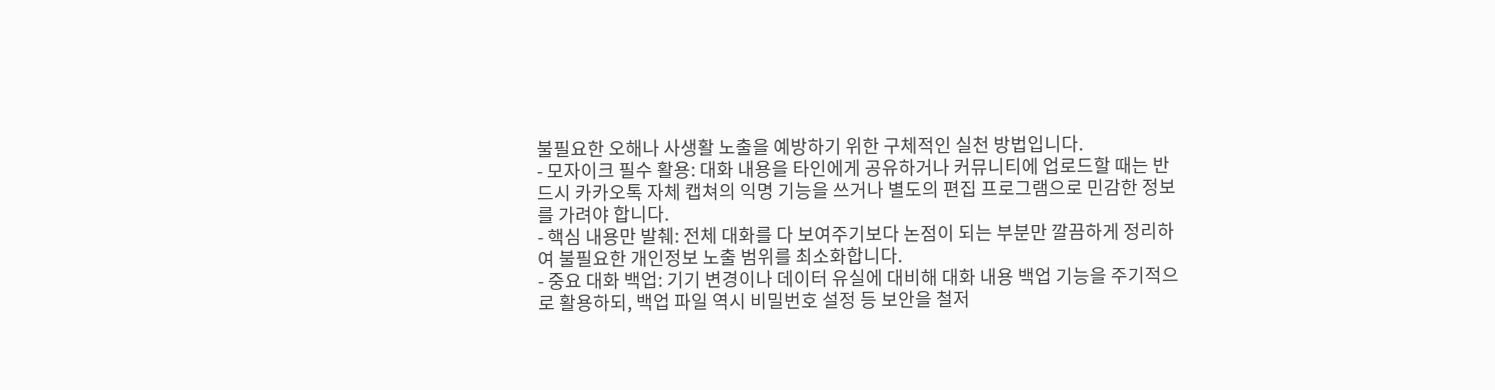불필요한 오해나 사생활 노출을 예방하기 위한 구체적인 실천 방법입니다.
- 모자이크 필수 활용: 대화 내용을 타인에게 공유하거나 커뮤니티에 업로드할 때는 반드시 카카오톡 자체 캡쳐의 익명 기능을 쓰거나 별도의 편집 프로그램으로 민감한 정보를 가려야 합니다.
- 핵심 내용만 발췌: 전체 대화를 다 보여주기보다 논점이 되는 부분만 깔끔하게 정리하여 불필요한 개인정보 노출 범위를 최소화합니다.
- 중요 대화 백업: 기기 변경이나 데이터 유실에 대비해 대화 내용 백업 기능을 주기적으로 활용하되, 백업 파일 역시 비밀번호 설정 등 보안을 철저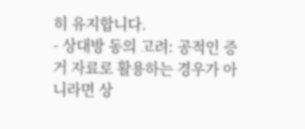히 유지합니다.
- 상대방 동의 고려: 공적인 증거 자료로 활용하는 경우가 아니라면 상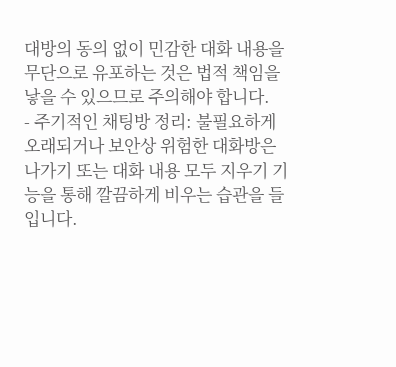대방의 동의 없이 민감한 대화 내용을 무단으로 유포하는 것은 법적 책임을 낳을 수 있으므로 주의해야 합니다.
- 주기적인 채팅방 정리: 불필요하게 오래되거나 보안상 위험한 대화방은 나가기 또는 대화 내용 모두 지우기 기능을 통해 깔끔하게 비우는 습관을 들입니다.